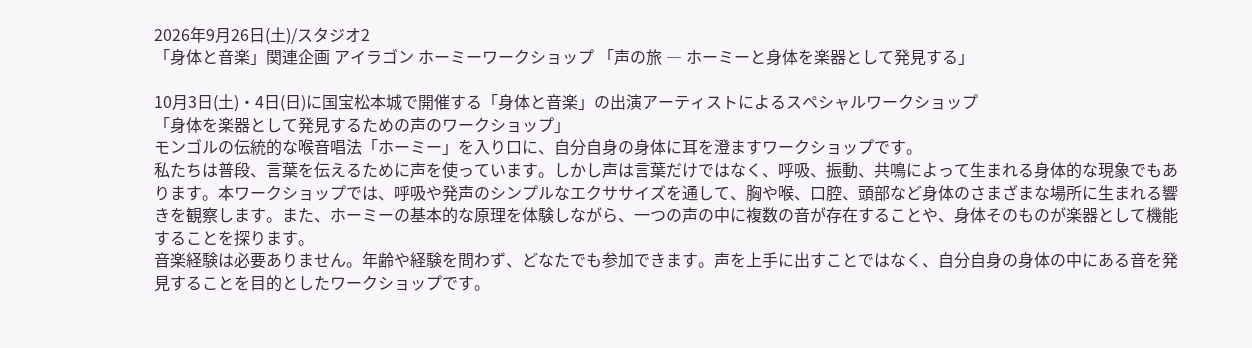2026年9月26日(土)/スタジオ2
「身体と音楽」関連企画 アイラゴン ホーミーワークショップ 「声の旅 ― ホーミーと身体を楽器として発見する」

10月3日(土)・4日(日)に国宝松本城で開催する「身体と音楽」の出演アーティストによるスペシャルワークショップ
「身体を楽器として発見するための声のワークショップ」
モンゴルの伝統的な喉音唱法「ホーミー」を入り口に、自分自身の身体に耳を澄ますワークショップです。
私たちは普段、言葉を伝えるために声を使っています。しかし声は言葉だけではなく、呼吸、振動、共鳴によって生まれる身体的な現象でもあります。本ワークショップでは、呼吸や発声のシンプルなエクササイズを通して、胸や喉、口腔、頭部など身体のさまざまな場所に生まれる響きを観察します。また、ホーミーの基本的な原理を体験しながら、一つの声の中に複数の音が存在することや、身体そのものが楽器として機能することを探ります。
音楽経験は必要ありません。年齢や経験を問わず、どなたでも参加できます。声を上手に出すことではなく、自分自身の身体の中にある音を発見することを目的としたワークショップです。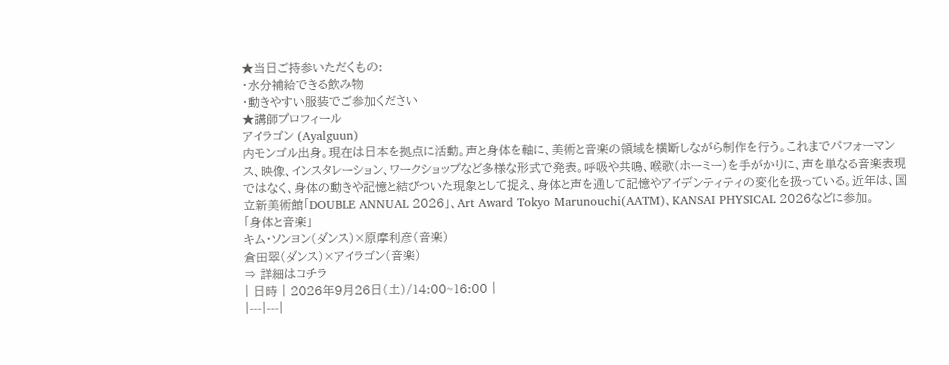★当日ご持参いただくもの:
・水分補給できる飲み物
・動きやすい服装でご参加ください
★講師プロフィール
アイラゴン (Ayalguun)
内モンゴル出身。現在は日本を拠点に活動。声と身体を軸に、美術と音楽の領域を横断しながら制作を行う。これまでパフォーマンス、映像、インスタレーション、ワークショップなど多様な形式で発表。呼吸や共鳴、喉歌(ホーミー)を手がかりに、声を単なる音楽表現ではなく、身体の動きや記憶と結びついた現象として捉え、身体と声を通して記憶やアイデンティティの変化を扱っている。近年は、国立新美術館「DOUBLE ANNUAL 2026」、Art Award Tokyo Marunouchi(AATM)、KANSAI PHYSICAL 2026などに参加。
「身体と音楽」
キム・ソンヨン(ダンス)×原摩利彦(音楽)
倉田翠(ダンス)×アイラゴン(音楽)
⇒ 詳細はコチラ
| 日時 | 2026年9月26日(土)/14:00~16:00 |
|---|---|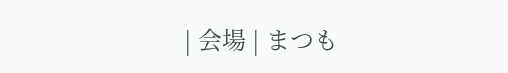| 会場 | まつも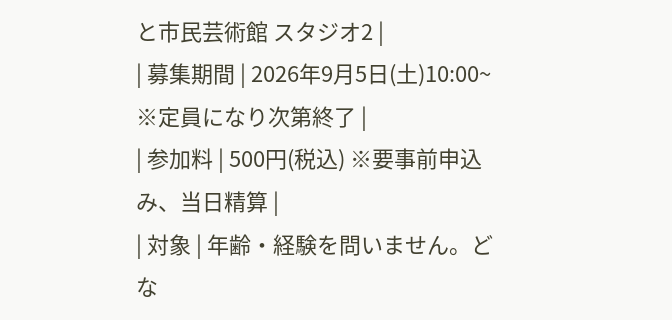と市民芸術館 スタジオ2 |
| 募集期間 | 2026年9月5日(土)10:00~ ※定員になり次第終了 |
| 参加料 | 500円(税込) ※要事前申込み、当日精算 |
| 対象 | 年齢・経験を問いません。どな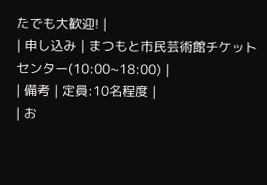たでも大歓迎! |
| 申し込み | まつもと市民芸術館チケットセンター(10:00~18:00) |
| 備考 | 定員:10名程度 |
| お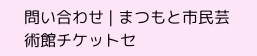問い合わせ | まつもと市民芸術館チケットセ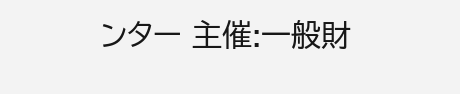ンター 主催:一般財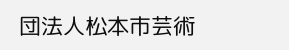団法人松本市芸術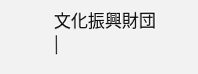文化振興財団 |